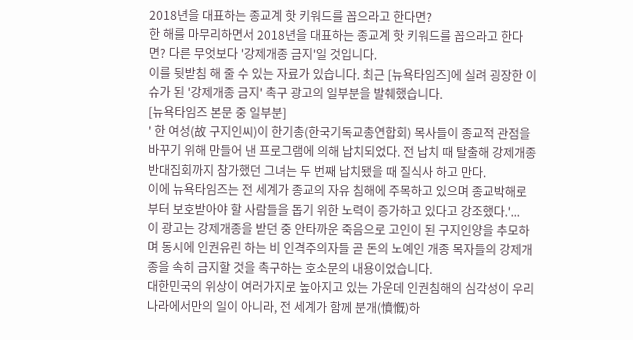2018년을 대표하는 종교계 핫 키워드를 꼽으라고 한다면?
한 해를 마무리하면서 2018년을 대표하는 종교계 핫 키워드를 꼽으라고 한다면? 다른 무엇보다 '강제개종 금지'일 것입니다.
이를 뒷받침 해 줄 수 있는 자료가 있습니다. 최근 [뉴욕타임즈]에 실려 굉장한 이슈가 된 '강제개종 금지' 촉구 광고의 일부분을 발췌했습니다.
[뉴욕타임즈 본문 중 일부분]
' 한 여성(故 구지인씨)이 한기총(한국기독교총연합회) 목사들이 종교적 관점을 바꾸기 위해 만들어 낸 프로그램에 의해 납치되었다. 전 납치 때 탈출해 강제개종 반대집회까지 참가했던 그녀는 두 번째 납치됐을 때 질식사 하고 만다.
이에 뉴욕타임즈는 전 세계가 종교의 자유 침해에 주목하고 있으며 종교박해로부터 보호받아야 할 사람들을 돕기 위한 노력이 증가하고 있다고 강조했다.'...
이 광고는 강제개종을 받던 중 안타까운 죽음으로 고인이 된 구지인양을 추모하며 동시에 인권유린 하는 비 인격주의자들 곧 돈의 노예인 개종 목자들의 강제개종을 속히 금지할 것을 촉구하는 호소문의 내용이었습니다.
대한민국의 위상이 여러가지로 높아지고 있는 가운데 인권침해의 심각성이 우리나라에서만의 일이 아니라, 전 세계가 함께 분개(憤慨)하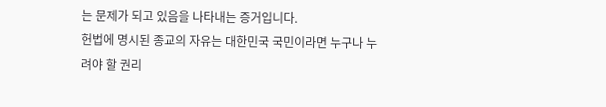는 문제가 되고 있음을 나타내는 증거입니다.
헌법에 명시된 종교의 자유는 대한민국 국민이라면 누구나 누려야 할 권리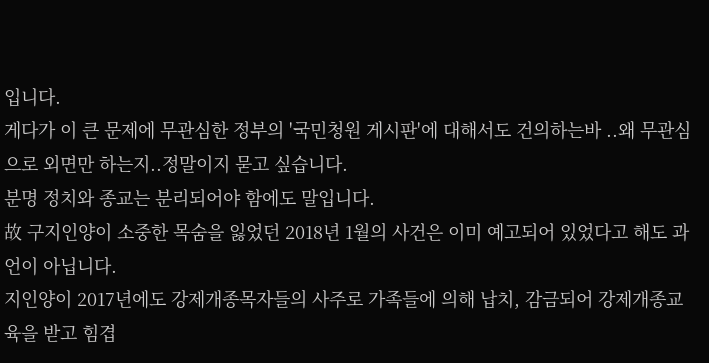입니다.
게다가 이 큰 문제에 무관심한 정부의 '국민청원 게시판'에 대해서도 건의하는바 ..왜 무관심으로 외면만 하는지..정말이지 묻고 싶습니다.
분명 정치와 종교는 분리되어야 함에도 말입니다.
故 구지인양이 소중한 목숨을 잃었던 2018년 1월의 사건은 이미 예고되어 있었다고 해도 과언이 아닙니다.
지인양이 2017년에도 강제개종목자들의 사주로 가족들에 의해 납치, 감금되어 강제개종교육을 받고 힘겹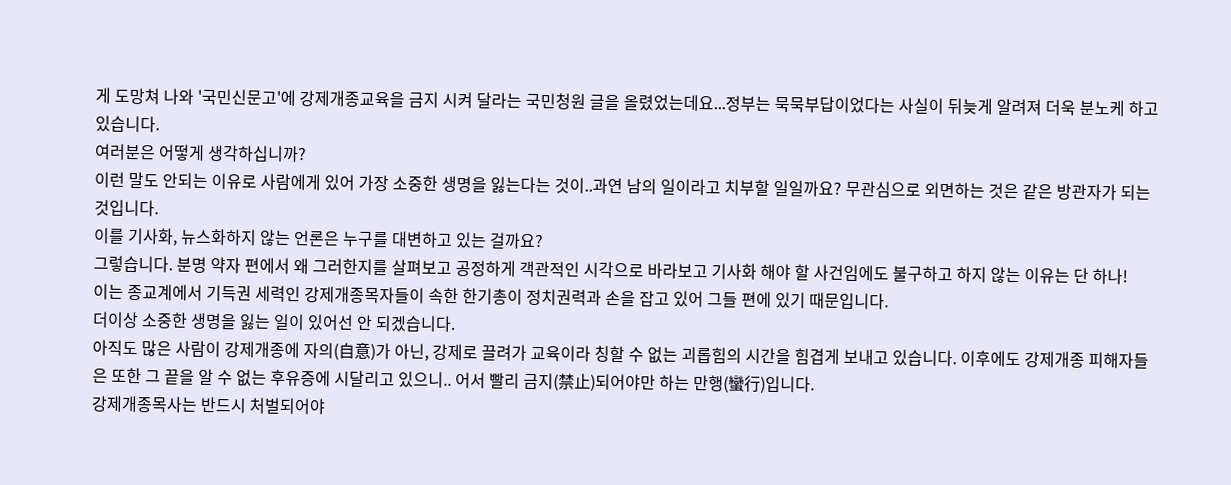게 도망쳐 나와 '국민신문고'에 강제개종교육을 금지 시켜 달라는 국민청원 글을 올렸었는데요...정부는 묵묵부답이었다는 사실이 뒤늦게 알려져 더욱 분노케 하고 있습니다.
여러분은 어떻게 생각하십니까?
이런 말도 안되는 이유로 사람에게 있어 가장 소중한 생명을 잃는다는 것이..과연 남의 일이라고 치부할 일일까요? 무관심으로 외면하는 것은 같은 방관자가 되는 것입니다.
이를 기사화, 뉴스화하지 않는 언론은 누구를 대변하고 있는 걸까요?
그렇습니다. 분명 약자 편에서 왜 그러한지를 살펴보고 공정하게 객관적인 시각으로 바라보고 기사화 해야 할 사건임에도 불구하고 하지 않는 이유는 단 하나!
이는 종교계에서 기득권 세력인 강제개종목자들이 속한 한기총이 정치권력과 손을 잡고 있어 그들 편에 있기 때문입니다.
더이상 소중한 생명을 잃는 일이 있어선 안 되겠습니다.
아직도 많은 사람이 강제개종에 자의(自意)가 아닌, 강제로 끌려가 교육이라 칭할 수 없는 괴롭힘의 시간을 힘겹게 보내고 있습니다. 이후에도 강제개종 피해자들은 또한 그 끝을 알 수 없는 후유증에 시달리고 있으니.. 어서 빨리 금지(禁止)되어야만 하는 만행(蠻行)입니다.
강제개종목사는 반드시 처벌되어야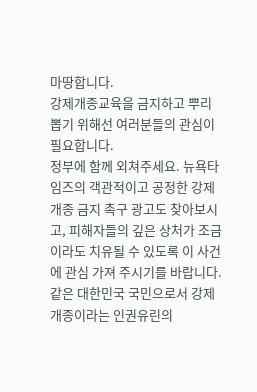마땅합니다.
강제개종교육을 금지하고 뿌리 뽑기 위해선 여러분들의 관심이 필요합니다.
정부에 함께 외쳐주세요. 뉴욕타임즈의 객관적이고 공정한 강제개종 금지 촉구 광고도 찾아보시고, 피해자들의 깊은 상처가 조금이라도 치유될 수 있도록 이 사건에 관심 가져 주시기를 바랍니다.
같은 대한민국 국민으로서 강제개종이라는 인권유린의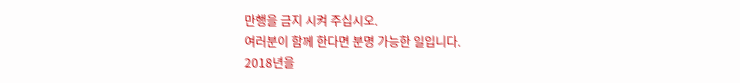만행을 금지 시켜 주십시오.
여러분이 함께 한다면 분명 가능한 일입니다.
2018년을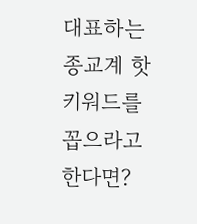대표하는 종교계 핫 키워드를 꼽으라고 한다면?